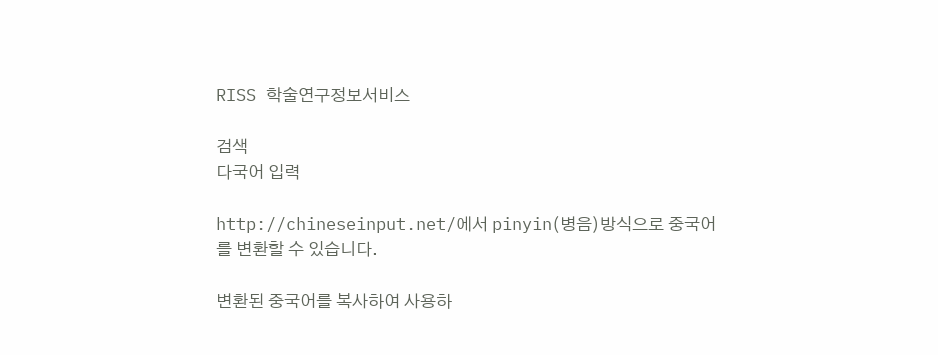RISS 학술연구정보서비스

검색
다국어 입력

http://chineseinput.net/에서 pinyin(병음)방식으로 중국어를 변환할 수 있습니다.

변환된 중국어를 복사하여 사용하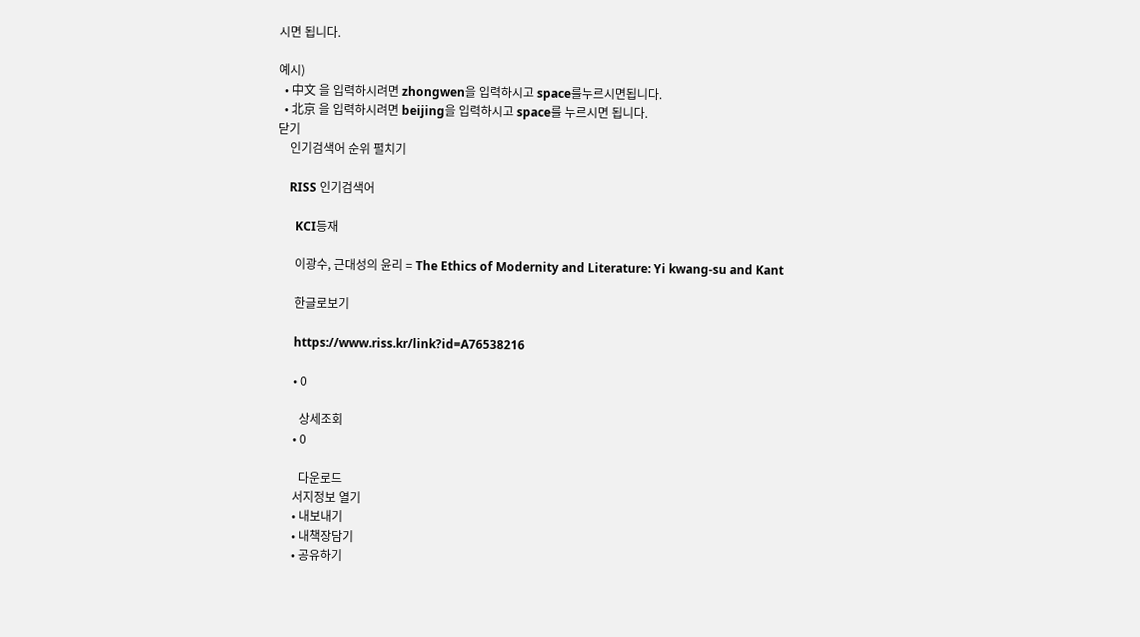시면 됩니다.

예시)
  • 中文 을 입력하시려면 zhongwen을 입력하시고 space를누르시면됩니다.
  • 北京 을 입력하시려면 beijing을 입력하시고 space를 누르시면 됩니다.
닫기
    인기검색어 순위 펼치기

    RISS 인기검색어

      KCI등재

      이광수, 근대성의 윤리 = The Ethics of Modernity and Literature: Yi kwang-su and Kant

      한글로보기

      https://www.riss.kr/link?id=A76538216

      • 0

        상세조회
      • 0

        다운로드
      서지정보 열기
      • 내보내기
      • 내책장담기
      • 공유하기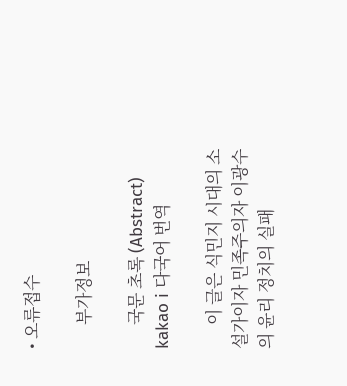• 오류접수

      부가정보

      국문 초록 (Abstract) kakao i 다국어 번역

      이 글은 식민지 시대의 소설가이자 민족주의자 이광수의 윤리 정치의 실패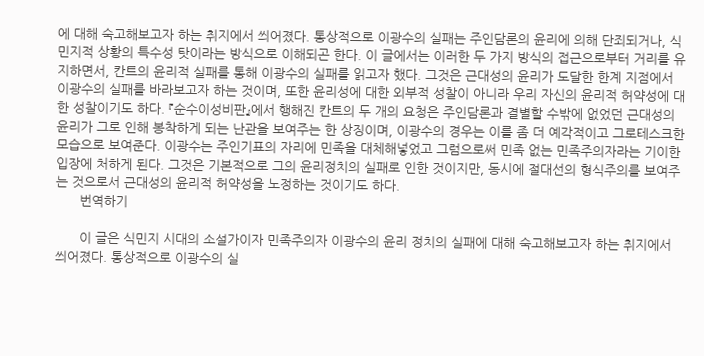에 대해 숙고해보고자 하는 취지에서 씌어졌다. 통상적으로 이광수의 실패는 주인담론의 윤리에 의해 단죄되거나, 식민지적 상황의 특수성 탓이라는 방식으로 이해되곤 한다. 이 글에서는 이러한 두 가지 방식의 접근으로부터 거리를 유지하면서, 칸트의 윤리적 실패를 통해 이광수의 실패를 읽고자 했다. 그것은 근대성의 윤리가 도달한 한계 지점에서 이광수의 실패를 바라보고자 하는 것이며, 또한 윤리성에 대한 외부적 성찰이 아니라 우리 자신의 윤리적 허약성에 대한 성찰이기도 하다. 『순수이성비판』에서 행해진 칸트의 두 개의 요청은 주인담론과 결별할 수밖에 없었던 근대성의 윤리가 그로 인해 봉착하게 되는 난관을 보여주는 한 상징이며, 이광수의 경우는 이를 좀 더 예각적이고 그로테스크한 모습으로 보여준다. 이광수는 주인기표의 자리에 민족을 대체해넣었고 그럼으로써 민족 없는 민족주의자라는 기이한 입장에 처하게 된다. 그것은 기본적으로 그의 윤리정치의 실패로 인한 것이지만, 동시에 절대선의 형식주의를 보여주는 것으로서 근대성의 윤리적 허약성을 노정하는 것이기도 하다.
      번역하기

      이 글은 식민지 시대의 소설가이자 민족주의자 이광수의 윤리 정치의 실패에 대해 숙고해보고자 하는 취지에서 씌어졌다. 통상적으로 이광수의 실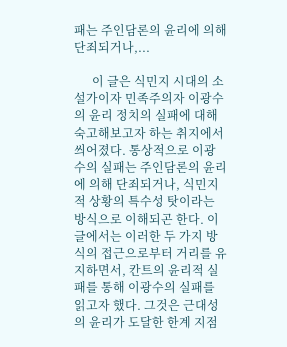패는 주인담론의 윤리에 의해 단죄되거나,...

      이 글은 식민지 시대의 소설가이자 민족주의자 이광수의 윤리 정치의 실패에 대해 숙고해보고자 하는 취지에서 씌어졌다. 통상적으로 이광수의 실패는 주인담론의 윤리에 의해 단죄되거나, 식민지적 상황의 특수성 탓이라는 방식으로 이해되곤 한다. 이 글에서는 이러한 두 가지 방식의 접근으로부터 거리를 유지하면서, 칸트의 윤리적 실패를 통해 이광수의 실패를 읽고자 했다. 그것은 근대성의 윤리가 도달한 한계 지점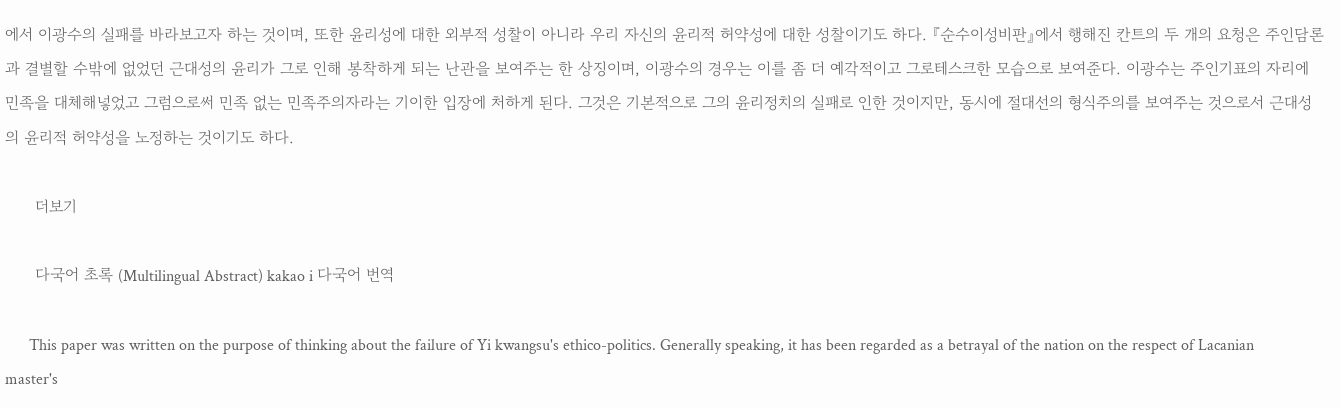에서 이광수의 실패를 바라보고자 하는 것이며, 또한 윤리성에 대한 외부적 성찰이 아니라 우리 자신의 윤리적 허약성에 대한 성찰이기도 하다. 『순수이성비판』에서 행해진 칸트의 두 개의 요청은 주인담론과 결별할 수밖에 없었던 근대성의 윤리가 그로 인해 봉착하게 되는 난관을 보여주는 한 상징이며, 이광수의 경우는 이를 좀 더 예각적이고 그로테스크한 모습으로 보여준다. 이광수는 주인기표의 자리에 민족을 대체해넣었고 그럼으로써 민족 없는 민족주의자라는 기이한 입장에 처하게 된다. 그것은 기본적으로 그의 윤리정치의 실패로 인한 것이지만, 동시에 절대선의 형식주의를 보여주는 것으로서 근대성의 윤리적 허약성을 노정하는 것이기도 하다.

      더보기

      다국어 초록 (Multilingual Abstract) kakao i 다국어 번역

      This paper was written on the purpose of thinking about the failure of Yi kwangsu's ethico-politics. Generally speaking, it has been regarded as a betrayal of the nation on the respect of Lacanian master's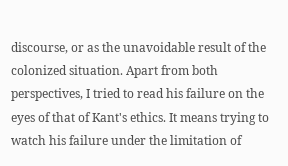discourse, or as the unavoidable result of the colonized situation. Apart from both perspectives, I tried to read his failure on the eyes of that of Kant's ethics. It means trying to watch his failure under the limitation of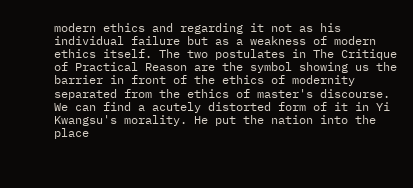modern ethics and regarding it not as his individual failure but as a weakness of modern ethics itself. The two postulates in The Critique of Practical Reason are the symbol showing us the barrier in front of the ethics of modernity separated from the ethics of master's discourse. We can find a acutely distorted form of it in Yi Kwangsu's morality. He put the nation into the place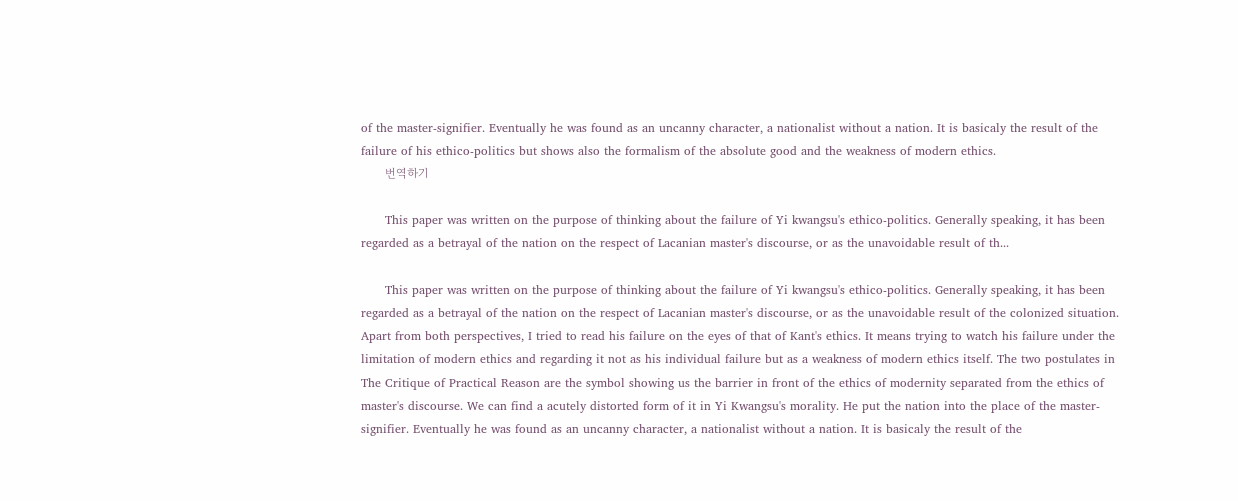of the master-signifier. Eventually he was found as an uncanny character, a nationalist without a nation. It is basicaly the result of the failure of his ethico-politics but shows also the formalism of the absolute good and the weakness of modern ethics.
      번역하기

      This paper was written on the purpose of thinking about the failure of Yi kwangsu's ethico-politics. Generally speaking, it has been regarded as a betrayal of the nation on the respect of Lacanian master's discourse, or as the unavoidable result of th...

      This paper was written on the purpose of thinking about the failure of Yi kwangsu's ethico-politics. Generally speaking, it has been regarded as a betrayal of the nation on the respect of Lacanian master's discourse, or as the unavoidable result of the colonized situation. Apart from both perspectives, I tried to read his failure on the eyes of that of Kant's ethics. It means trying to watch his failure under the limitation of modern ethics and regarding it not as his individual failure but as a weakness of modern ethics itself. The two postulates in The Critique of Practical Reason are the symbol showing us the barrier in front of the ethics of modernity separated from the ethics of master's discourse. We can find a acutely distorted form of it in Yi Kwangsu's morality. He put the nation into the place of the master-signifier. Eventually he was found as an uncanny character, a nationalist without a nation. It is basicaly the result of the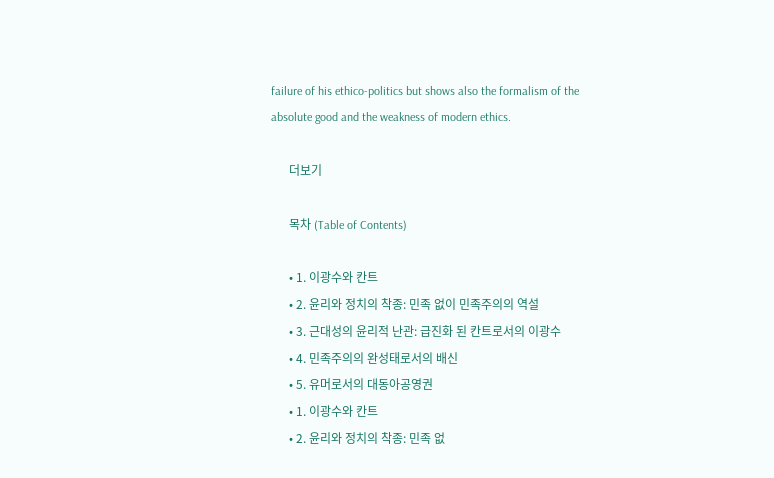failure of his ethico-politics but shows also the formalism of the absolute good and the weakness of modern ethics.

      더보기

      목차 (Table of Contents)

      • 1. 이광수와 칸트
      • 2. 윤리와 정치의 착종: 민족 없이 민족주의의 역설
      • 3. 근대성의 윤리적 난관: 급진화 된 칸트로서의 이광수
      • 4. 민족주의의 완성태로서의 배신
      • 5. 유머로서의 대동아공영권
      • 1. 이광수와 칸트
      • 2. 윤리와 정치의 착종: 민족 없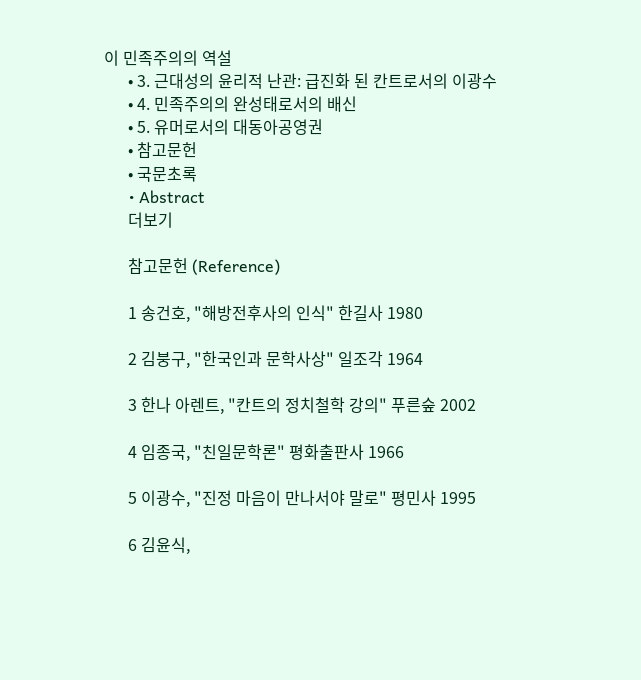이 민족주의의 역설
      • 3. 근대성의 윤리적 난관: 급진화 된 칸트로서의 이광수
      • 4. 민족주의의 완성태로서의 배신
      • 5. 유머로서의 대동아공영권
      • 참고문헌
      • 국문초록
      • Abstract
      더보기

      참고문헌 (Reference)

      1 송건호, "해방전후사의 인식" 한길사 1980

      2 김붕구, "한국인과 문학사상" 일조각 1964

      3 한나 아렌트, "칸트의 정치철학 강의" 푸른숲 2002

      4 임종국, "친일문학론" 평화출판사 1966

      5 이광수, "진정 마음이 만나서야 말로" 평민사 1995

      6 김윤식,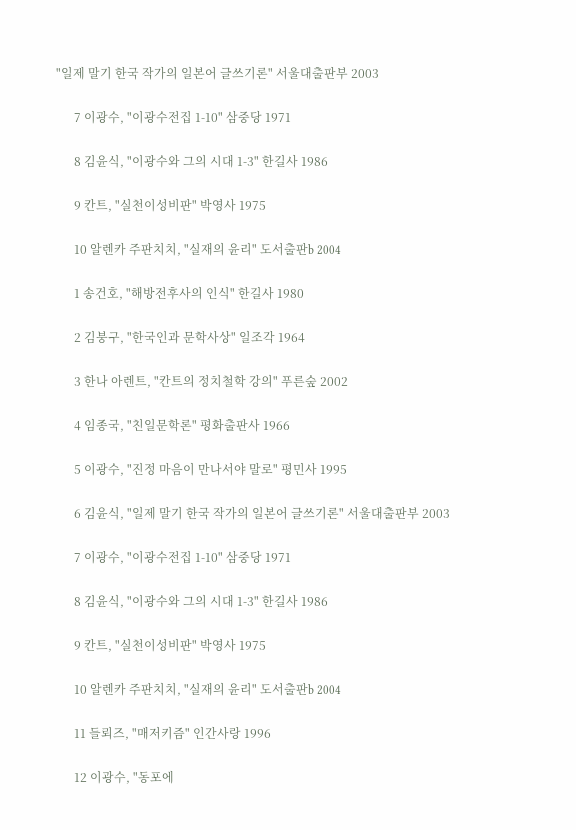"일제 말기 한국 작가의 일본어 글쓰기론" 서울대출판부 2003

      7 이광수, "이광수전집 1-10" 삼중당 1971

      8 김윤식, "이광수와 그의 시대 1-3" 한길사 1986

      9 칸트, "실천이성비판" 박영사 1975

      10 알렌카 주판치치, "실재의 윤리" 도서출판b 2004

      1 송건호, "해방전후사의 인식" 한길사 1980

      2 김붕구, "한국인과 문학사상" 일조각 1964

      3 한나 아렌트, "칸트의 정치철학 강의" 푸른숲 2002

      4 임종국, "친일문학론" 평화출판사 1966

      5 이광수, "진정 마음이 만나서야 말로" 평민사 1995

      6 김윤식, "일제 말기 한국 작가의 일본어 글쓰기론" 서울대출판부 2003

      7 이광수, "이광수전집 1-10" 삼중당 1971

      8 김윤식, "이광수와 그의 시대 1-3" 한길사 1986

      9 칸트, "실천이성비판" 박영사 1975

      10 알렌카 주판치치, "실재의 윤리" 도서출판b 2004

      11 들뢰즈, "매저키즘" 인간사랑 1996

      12 이광수, "동포에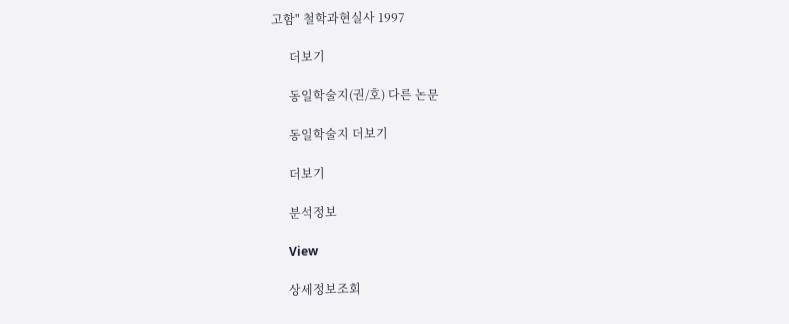고함" 철학과현실사 1997

      더보기

      동일학술지(권/호) 다른 논문

      동일학술지 더보기

      더보기

      분석정보

      View

      상세정보조회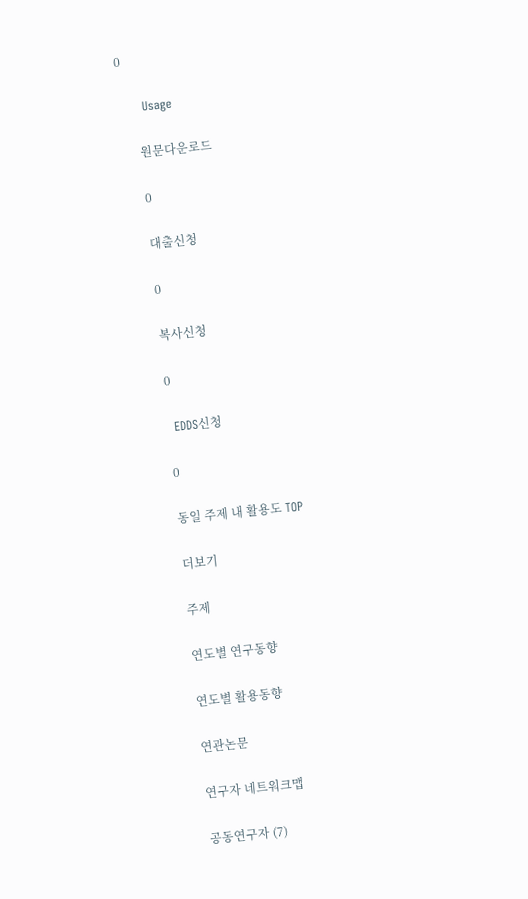0

      Usage

      원문다운로드

      0

      대출신청

      0

      복사신청

      0

      EDDS신청

      0

      동일 주제 내 활용도 TOP

      더보기

      주제

      연도별 연구동향

      연도별 활용동향

      연관논문

      연구자 네트워크맵

      공동연구자 (7)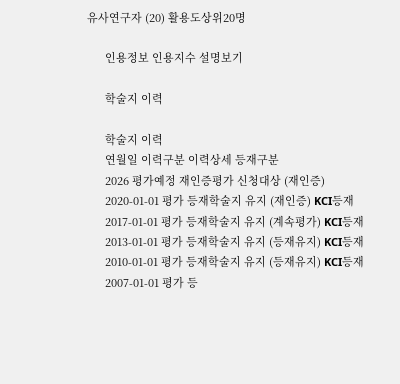유사연구자 (20) 활용도상위20명

      인용정보 인용지수 설명보기

      학술지 이력

      학술지 이력
      연월일 이력구분 이력상세 등재구분
      2026 평가예정 재인증평가 신청대상 (재인증)
      2020-01-01 평가 등재학술지 유지 (재인증) KCI등재
      2017-01-01 평가 등재학술지 유지 (계속평가) KCI등재
      2013-01-01 평가 등재학술지 유지 (등재유지) KCI등재
      2010-01-01 평가 등재학술지 유지 (등재유지) KCI등재
      2007-01-01 평가 등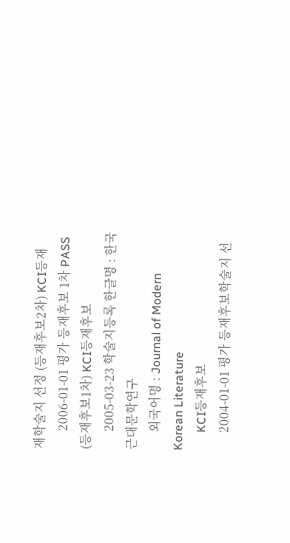재학술지 선정 (등재후보2차) KCI등재
      2006-01-01 평가 등재후보 1차 PASS (등재후보1차) KCI등재후보
      2005-03-23 학술지등록 한글명 : 한국근대문학연구
      외국어명 : Journal of Modern Korean Literature
      KCI등재후보
      2004-01-01 평가 등재후보학술지 선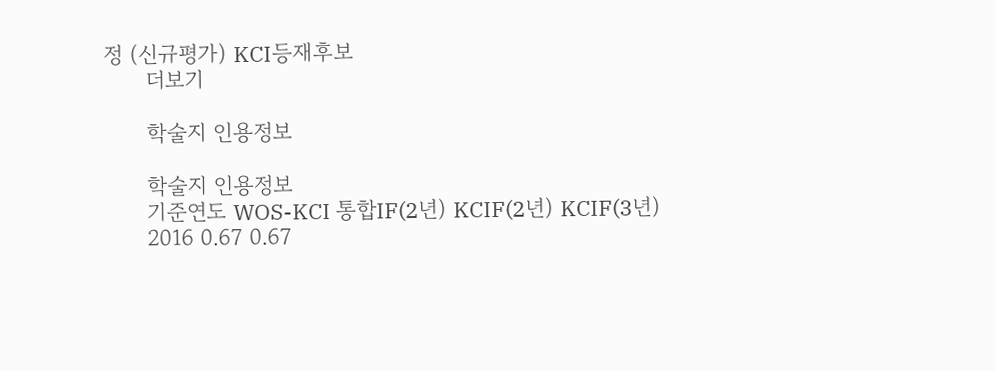정 (신규평가) KCI등재후보
      더보기

      학술지 인용정보

      학술지 인용정보
      기준연도 WOS-KCI 통합IF(2년) KCIF(2년) KCIF(3년)
      2016 0.67 0.67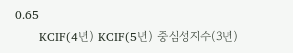0.65
      KCIF(4년) KCIF(5년) 중심성지수(3년)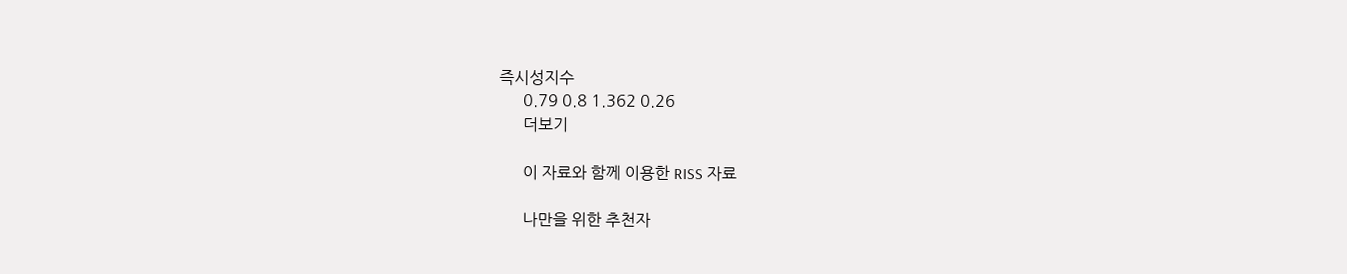즉시성지수
      0.79 0.8 1.362 0.26
      더보기

      이 자료와 함께 이용한 RISS 자료

      나만을 위한 추천자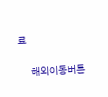료

      해외이동버튼